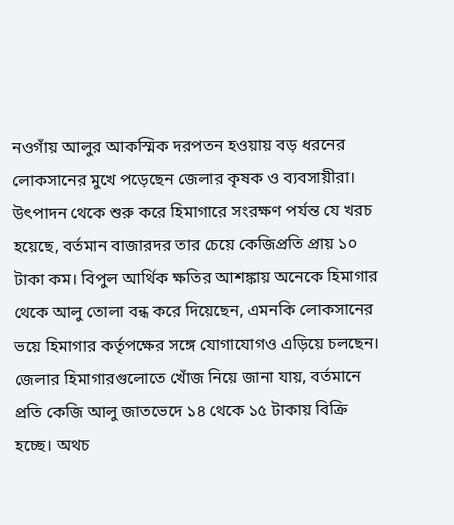নওগাঁয় আলুর আকস্মিক দরপতন হওয়ায় বড় ধরনের লোকসানের মুখে পড়েছেন জেলার কৃষক ও ব্যবসায়ীরা। উৎপাদন থেকে শুরু করে হিমাগারে সংরক্ষণ পর্যন্ত যে খরচ হয়েছে, বর্তমান বাজারদর তার চেয়ে কেজিপ্রতি প্রায় ১০ টাকা কম। বিপুল আর্থিক ক্ষতির আশঙ্কায় অনেকে হিমাগার থেকে আলু তোলা বন্ধ করে দিয়েছেন, এমনকি লোকসানের ভয়ে হিমাগার কর্তৃপক্ষের সঙ্গে যোগাযোগও এড়িয়ে চলছেন।
জেলার হিমাগারগুলোতে খোঁজ নিয়ে জানা যায়, বর্তমানে প্রতি কেজি আলু জাতভেদে ১৪ থেকে ১৫ টাকায় বিক্রি হচ্ছে। অথচ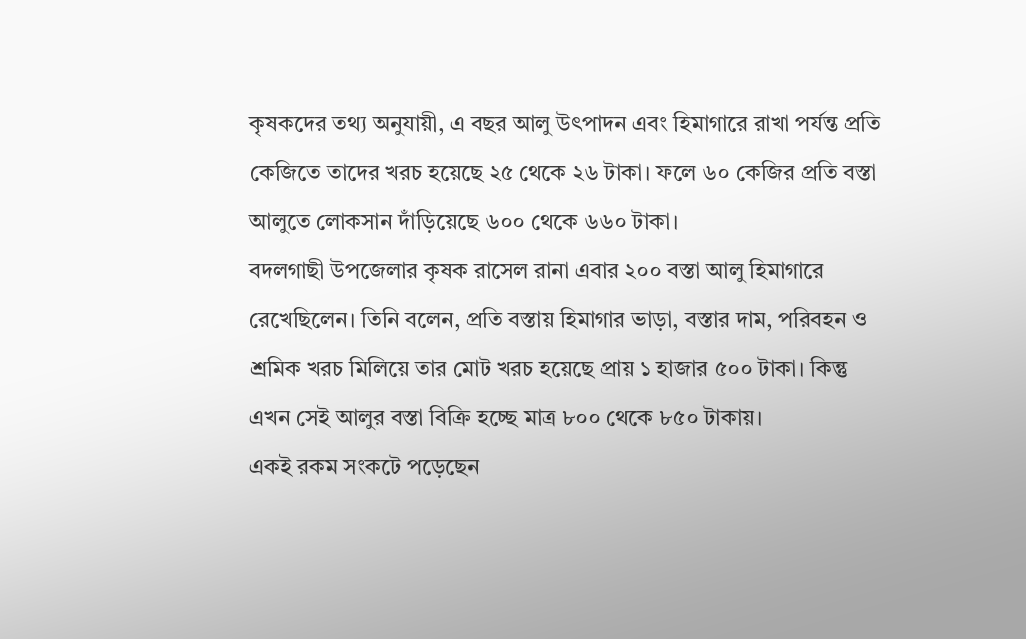কৃষকদের তথ্য অনুযায়ী, এ বছর আলু উৎপাদন এবং হিমাগারে রাখা পর্যন্ত প্রতি কেজিতে তাদের খরচ হয়েছে ২৫ থেকে ২৬ টাকা। ফলে ৬০ কেজির প্রতি বস্তা আলুতে লোকসান দাঁড়িয়েছে ৬০০ থেকে ৬৬০ টাকা।
বদলগাছী উপজেলার কৃষক রাসেল রানা এবার ২০০ বস্তা আলু হিমাগারে রেখেছিলেন। তিনি বলেন, প্রতি বস্তায় হিমাগার ভাড়া, বস্তার দাম, পরিবহন ও শ্রমিক খরচ মিলিয়ে তার মোট খরচ হয়েছে প্রায় ১ হাজার ৫০০ টাকা। কিন্তু এখন সেই আলুর বস্তা বিক্রি হচ্ছে মাত্র ৮০০ থেকে ৮৫০ টাকায়।
একই রকম সংকটে পড়েছেন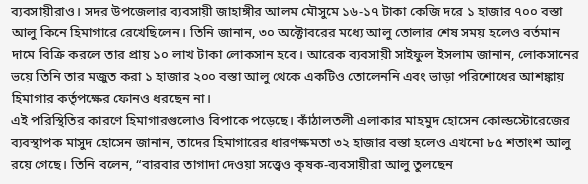ব্যবসায়ীরাও। সদর উপজেলার ব্যবসায়ী জাহাঙ্গীর আলম মৌসুমে ১৬-১৭ টাকা কেজি দরে ১ হাজার ৭০০ বস্তা আলু কিনে হিমাগারে রেখেছিলেন। তিনি জানান, ৩০ অক্টোবরের মধ্যে আলু তোলার শেষ সময় হলেও বর্তমান দামে বিক্রি করলে তার প্রায় ১০ লাখ টাকা লোকসান হবে। আরেক ব্যবসায়ী সাইফুল ইসলাম জানান, লোকসানের ভয়ে তিনি তার মজুত করা ১ হাজার ২০০ বস্তা আলু থেকে একটিও তোলেননি এবং ভাড়া পরিশোধের আশঙ্কায় হিমাগার কর্তৃপক্ষের ফোনও ধরছেন না।
এই পরিস্থিতির কারণে হিমাগারগুলোও বিপাকে পড়েছে। কাঁঠালতলী এলাকার মাহমুদ হোসেন কোল্ডস্টোরেজের ব্যবস্থাপক মাসুদ হোসেন জানান, তাদের হিমাগারের ধারণক্ষমতা ৩২ হাজার বস্তা হলেও এখনো ৮৫ শতাংশ আলু রয়ে গেছে। তিনি বলেন, “বারবার তাগাদা দেওয়া সত্ত্বেও কৃষক-ব্যবসায়ীরা আলু তুলছেন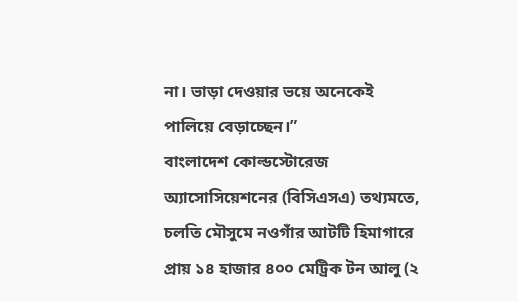না। ভাড়া দেওয়ার ভয়ে অনেকেই পালিয়ে বেড়াচ্ছেন।”
বাংলাদেশ কোল্ডস্টোরেজ অ্যাসোসিয়েশনের (বিসিএসএ) তথ্যমতে, চলতি মৌসুমে নওগাঁর আটটি হিমাগারে প্রায় ১৪ হাজার ৪০০ মেট্রিক টন আলু (২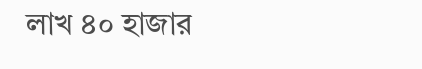লাখ ৪০ হাজার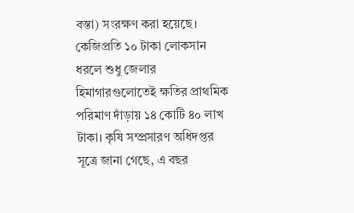বস্তা) সংরক্ষণ করা হয়েছে। কেজিপ্রতি ১০ টাকা লোকসান ধরলে শুধু জেলার হিমাগারগুলোতেই ক্ষতির প্রাথমিক পরিমাণ দাঁড়ায় ১৪ কোটি ৪০ লাখ টাকা। কৃষি সম্প্রসারণ অধিদপ্তর সূত্রে জানা গেছে, এ বছর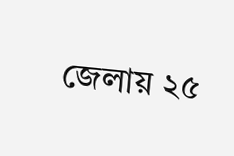জেলায় ২৫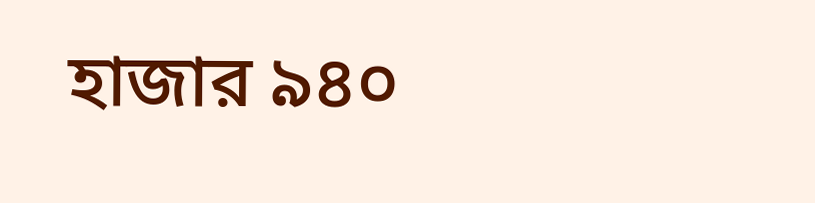হাজার ৯৪০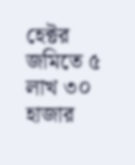হেক্টর জমিতে ৫ লাখ ৩০ হাজার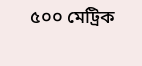৫০০ মেট্রিক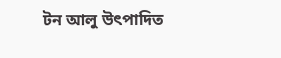টন আলু উৎপাদিত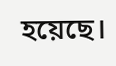হয়েছে।